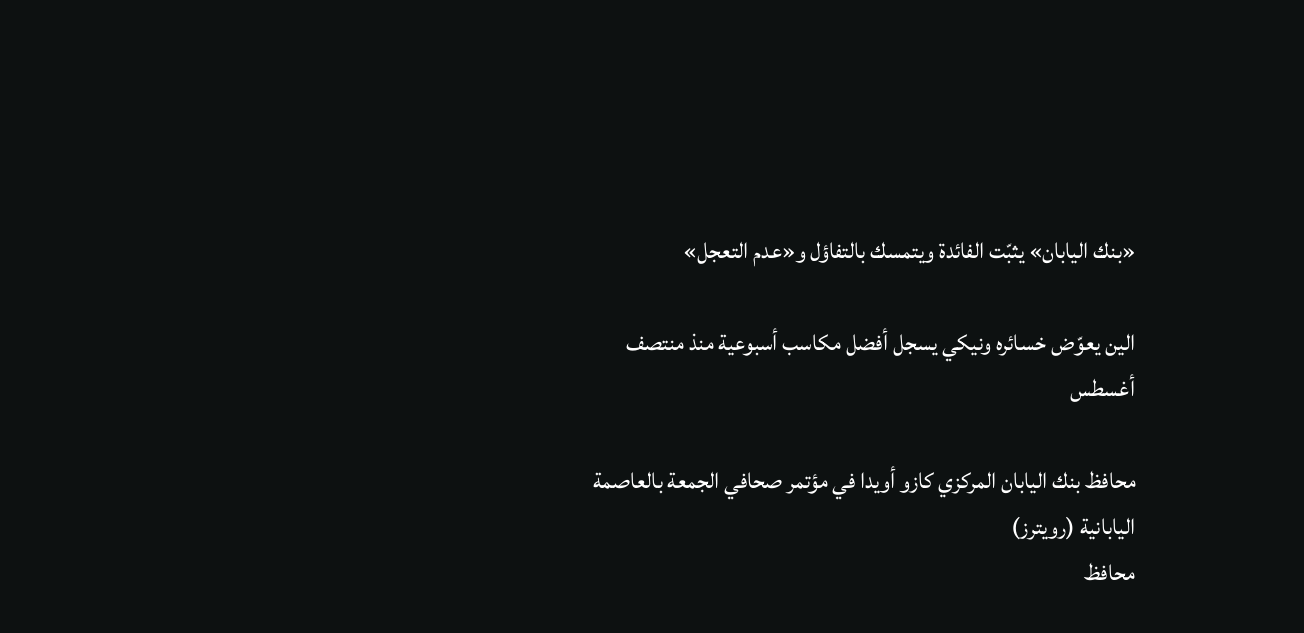«بنك اليابان» يثبّت الفائدة ويتمسك بالتفاؤل و«عدم التعجل»

الين يعوّض خسائره ونيكي يسجل أفضل مكاسب أسبوعية منذ منتصف أغسطس

محافظ بنك اليابان المركزي كازو أويدا في مؤتمر صحافي الجمعة بالعاصمة اليابانية (رويترز)
محافظ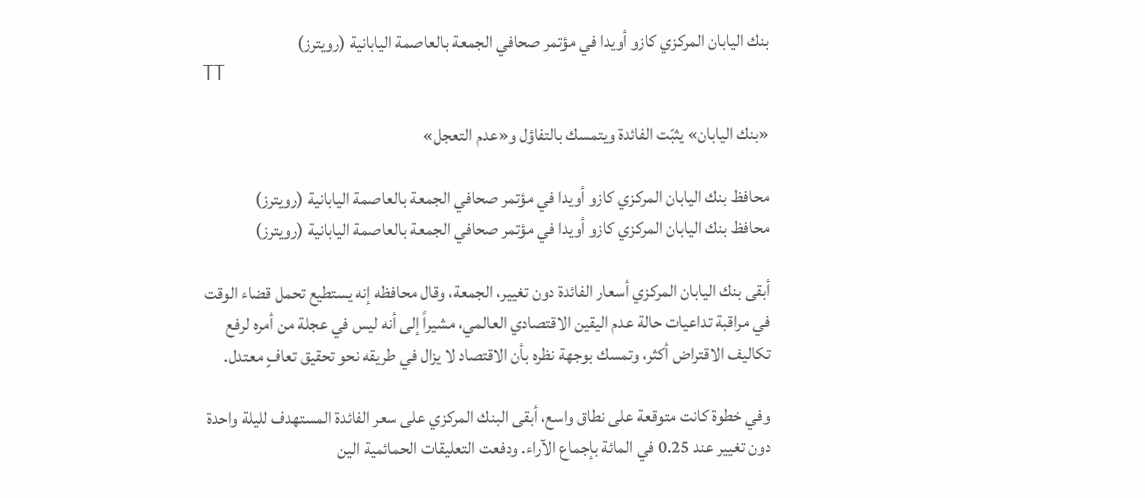بنك اليابان المركزي كازو أويدا في مؤتمر صحافي الجمعة بالعاصمة اليابانية (رويترز)
TT

«بنك اليابان» يثبّت الفائدة ويتمسك بالتفاؤل و«عدم التعجل»

محافظ بنك اليابان المركزي كازو أويدا في مؤتمر صحافي الجمعة بالعاصمة اليابانية (رويترز)
محافظ بنك اليابان المركزي كازو أويدا في مؤتمر صحافي الجمعة بالعاصمة اليابانية (رويترز)

أبقى بنك اليابان المركزي أسعار الفائدة دون تغيير، الجمعة، وقال محافظه إنه يستطيع تحمل قضاء الوقت في مراقبة تداعيات حالة عدم اليقين الاقتصادي العالمي، مشيراً إلى أنه ليس في عجلة من أمره لرفع تكاليف الاقتراض أكثر، وتمسك بوجهة نظره بأن الاقتصاد لا يزال في طريقه نحو تحقيق تعافٍ معتدل.

وفي خطوة كانت متوقعة على نطاق واسع، أبقى البنك المركزي على سعر الفائدة المستهدف لليلة واحدة دون تغيير عند 0.25 في المائة بإجماع الآراء. ودفعت التعليقات الحمائمية الين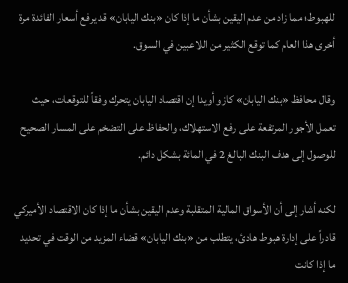للهبوط؛ مما زاد من عدم اليقين بشأن ما إذا كان «بنك اليابان» قد يرفع أسعار الفائدة مرة أخرى هذا العام كما توقع الكثير من اللاعبين في السوق.

وقال محافظ «بنك اليابان» كازو أويدا إن اقتصاد اليابان يتحرك وفقاً للتوقعات، حيث تعمل الأجور المرتفعة على رفع الاستهلاك، والحفاظ على التضخم على المسار الصحيح للوصول إلى هدف البنك البالغ 2 في المائة بشكل دائم.

لكنه أشار إلى أن الأسواق المالية المتقلبة وعدم اليقين بشأن ما إذا كان الاقتصاد الأميركي قادراً على إدارة هبوط هادئ، يتطلب من «بنك اليابان» قضاء المزيد من الوقت في تحديد ما إذا كانت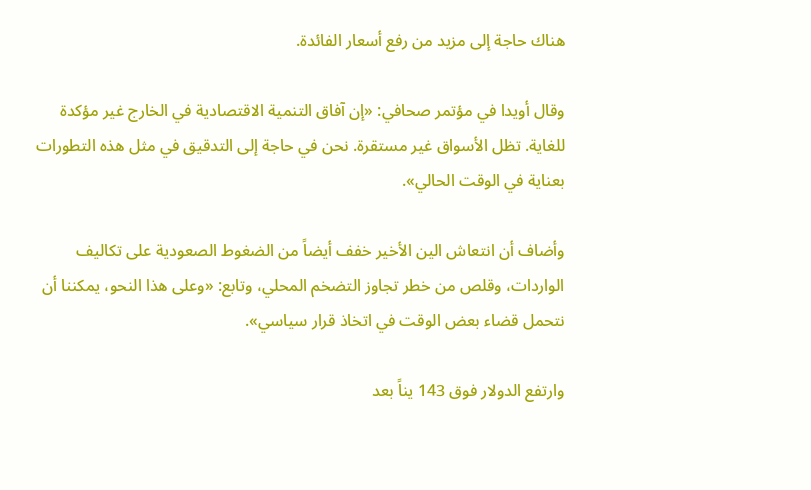هناك حاجة إلى مزيد من رفع أسعار الفائدة.

وقال أويدا في مؤتمر صحافي: «إن آفاق التنمية الاقتصادية في الخارج غير مؤكدة للغاية. تظل الأسواق غير مستقرة. نحن في حاجة إلى التدقيق في مثل هذه التطورات بعناية في الوقت الحالي».

وأضاف أن انتعاش الين الأخير خفف أيضاً من الضغوط الصعودية على تكاليف الواردات، وقلص من خطر تجاوز التضخم المحلي، وتابع: «وعلى هذا النحو، يمكننا أن نتحمل قضاء بعض الوقت في اتخاذ قرار سياسي».

وارتفع الدولار فوق 143 يناً بعد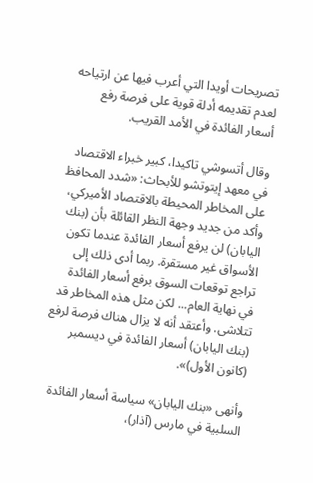تصريحات أويدا التي أعرب فيها عن ارتياحه لعدم تقديمه أدلة قوية على فرصة رفع أسعار الفائدة في الأمد القريب.

وقال أتسوشي تاكيدا، كبير خبراء الاقتصاد في معهد إيتوتشو للأبحاث: «شدد المحافظ على المخاطر المحيطة بالاقتصاد الأميركي، وأكد من جديد وجهة النظر القائلة بأن (بنك اليابان) لن يرفع أسعار الفائدة عندما تكون الأسواق غير مستقرة. ربما أدى ذلك إلى تراجع توقعات السوق برفع أسعار الفائدة في نهاية العام... لكن مثل هذه المخاطر قد تتلاشى. وأعتقد أنه لا يزال هناك فرصة لرفع (بنك اليابان) أسعار الفائدة في ديسمبر (كانون الأول)».

وأنهى «بنك اليابان» سياسة أسعار الفائدة السلبية في مارس (آذار)،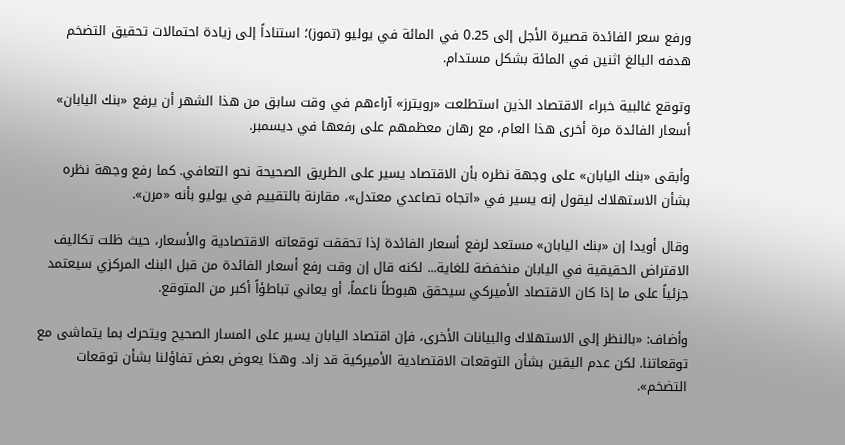ورفع سعر الفائدة قصيرة الأجل إلى 0.25 في المائة في يوليو (تموز)؛ استناداً إلى زيادة احتمالات تحقيق التضخم هدفه البالغ اثنين في المائة بشكل مستدام.

وتوقع غالبية خبراء الاقتصاد الذين استطلعت «رويترز» آراءهم في وقت سابق من هذا الشهر أن يرفع «بنك اليابان» أسعار الفائدة مرة أخرى هذا العام، مع رهان معظمهم على رفعها في ديسمبر.

وأبقى «بنك اليابان» على وجهة نظره بأن الاقتصاد يسير على الطريق الصحيحة نحو التعافي. كما رفع وجهة نظره بشأن الاستهلاك ليقول إنه يسير في «اتجاه تصاعدي معتدل»، مقارنة بالتقييم في يوليو بأنه «مرن».

وقال أويدا إن «بنك اليابان» مستعد لرفع أسعار الفائدة إذا تحققت توقعاته الاقتصادية والأسعار، حيث ظلت تكاليف الاقتراض الحقيقية في اليابان منخفضة للغاية... لكنه قال إن وقت رفع أسعار الفائدة من قبل البنك المركزي سيعتمد جزئياً على ما إذا كان الاقتصاد الأميركي سيحقق هبوطاً ناعماً، أو يعاني تباطؤاً أكبر من المتوقع.

وأضاف: «بالنظر إلى الاستهلاك والبيانات الأخرى، فإن اقتصاد اليابان يسير على المسار الصحيح ويتحرك بما يتماشى مع توقعاتنا. لكن عدم اليقين بشأن التوقعات الاقتصادية الأميركية قد زاد. وهذا يعوض بعض تفاؤلنا بشأن توقعات التضخم».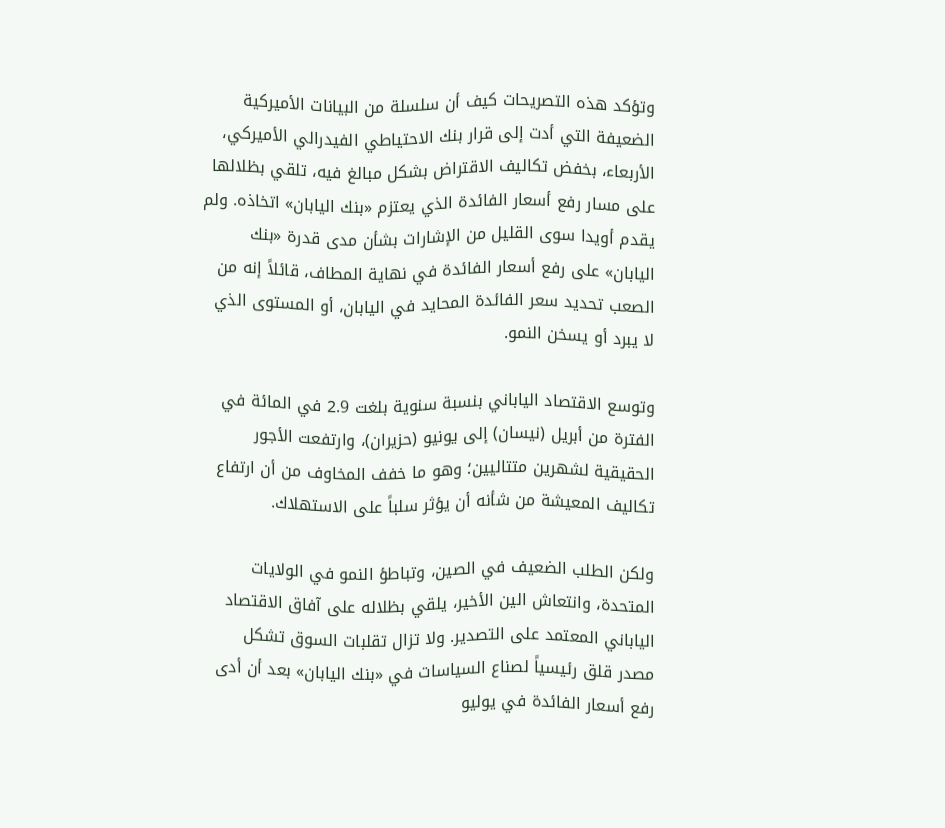وتؤكد هذه التصريحات كيف أن سلسلة من البيانات الأميركية الضعيفة التي أدت إلى قرار بنك الاحتياطي الفيدرالي الأميركي، الأربعاء، بخفض تكاليف الاقتراض بشكل مبالغ فيه، تلقي بظلالها على مسار رفع أسعار الفائدة الذي يعتزم «بنك اليابان» اتخاذه. ولم يقدم أويدا سوى القليل من الإشارات بشأن مدى قدرة «بنك اليابان» على رفع أسعار الفائدة في نهاية المطاف، قائلاً إنه من الصعب تحديد سعر الفائدة المحايد في اليابان، أو المستوى الذي لا يبرد أو يسخن النمو.

وتوسع الاقتصاد الياباني بنسبة سنوية بلغت 2.9 في المائة في الفترة من أبريل (نيسان) إلى يونيو (حزيران)، وارتفعت الأجور الحقيقية لشهرين متتاليين؛ وهو ما خفف المخاوف من أن ارتفاع تكاليف المعيشة من شأنه أن يؤثر سلباً على الاستهلاك.

ولكن الطلب الضعيف في الصين، وتباطؤ النمو في الولايات المتحدة، وانتعاش الين الأخير، يلقي بظلاله على آفاق الاقتصاد الياباني المعتمد على التصدير. ولا تزال تقلبات السوق تشكل مصدر قلق رئيسياً لصناع السياسات في «بنك اليابان» بعد أن أدى رفع أسعار الفائدة في يوليو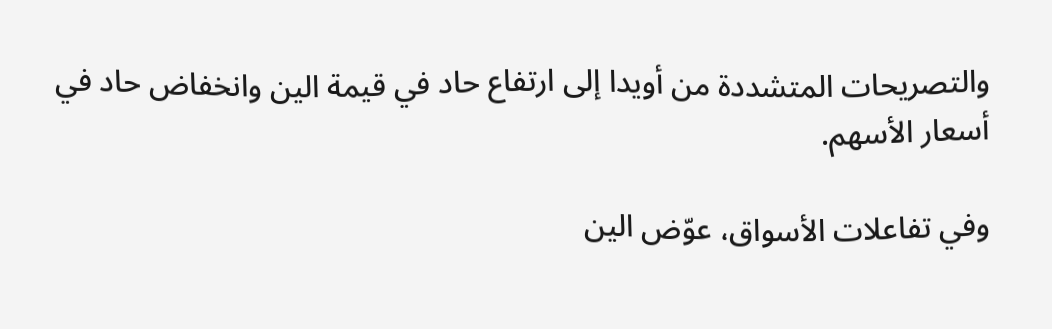والتصريحات المتشددة من أويدا إلى ارتفاع حاد في قيمة الين وانخفاض حاد في أسعار الأسهم.

وفي تفاعلات الأسواق، عوّض الين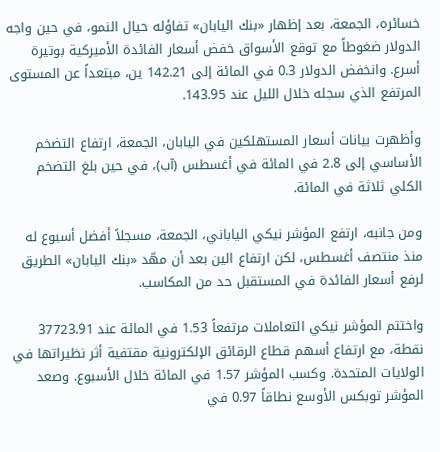خسائره، الجمعة، بعد إظهار «بنك اليابان» تفاؤله حيال النمو، في حين واجه الدولار ضغوطاً مع توقع الأسواق خفض أسعار الفائدة الأميركية بوتيرة أسرع. وانخفض الدولار 0.3 في المائة إلى 142.21 ين، مبتعداً عن المستوى المرتفع الذي سجله خلال الليل عند 143.95.

وأظهرت بيانات أسعار المستهلكين في اليابان، الجمعة، ارتفاع التضخم الأساسي إلى 2.8 في المائة في أغسطس (آب)، في حين بلغ التضخم الكلي ثلاثة في المائة.

ومن جانبه، ارتفع المؤشر نيكي الياباني، الجمعة، مسجلاً أفضل أسبوع له منذ منتصف أغسطس، لكن ارتفاع الين بعد أن مهّد «بنك اليابان» الطريق لرفع أسعار الفائدة في المستقبل حد من المكاسب.

واختتم المؤشر نيكي التعاملات مرتفعاً 1.53 في المائة عند 37723.91 نقطة، مع ارتفاع أسهم قطاع الرقائق الإلكترونية مقتفية أثر نظيراتها في الولايات المتحدة. وكسب المؤشر 1.57 في المائة خلال الأسبوع. وصعد المؤشر توبكس الأوسع نطاقاً 0.97 في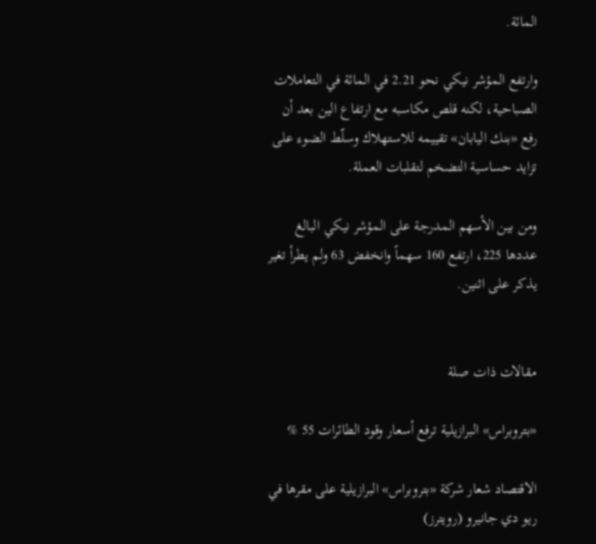المائة.

وارتفع المؤشر نيكي نحو 2.21 في المائة في التعاملات الصباحية، لكنه قلص مكاسبه مع ارتفاع الين بعد أن رفع «بنك اليابان» تقييمه للاستهلاك وسلّط الضوء على تزايد حساسية التضخم لتقلبات العملة.

ومن بين الأسهم المدرجة على المؤشر نيكي البالغ عددها 225، ارتفع 160 سهماً وانخفض 63 ولم يطرأ تغير يذكر على اثنين.


مقالات ذات صلة

«بتروبراس» البرازيلية ترفع أسعار وقود الطائرات 55 %

الاقتصاد شعار شركة «بتروبراس» البرازيلية على مقرها في ريو دي جانيرو (رويترز)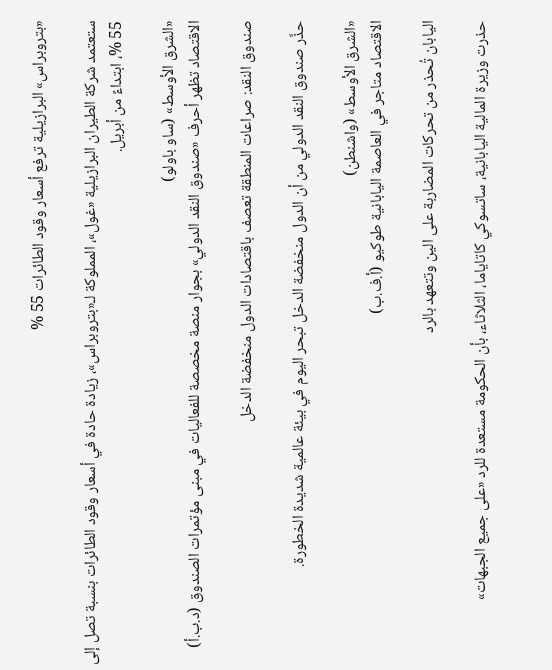«بتروبراس» البرازيلية ترفع أسعار وقود الطائرات 55 %

ستعتمد شركة الطيران البرازيلية «غول»، المملوكة لـ«بتروبراس»، زيادة حادة في أسعار وقود الطائرات بنسبة تصل إلى 55 %، ابتداءً من أبريل.

«الشرق الأوسط» (ساو باولو)
الاقتصاد تظهر أحرف «صندوق النقد الدولي» بجوار منصة مخصصة للفعاليات في مبنى مؤتمرات الصندوق (د.ب.أ)

صندوق النقد: صراعات المنطقة تعصف باقتصادات الدول منخفضة الدخل

حذَّر صندوق النقد الدولي من أن الدول منخفضة الدخل تبحر اليوم في بيئة عالمية شديدة الخطورة.

«الشرق الأوسط» (واشنطن)
الاقتصاد متاجر في العاصمة اليابانية طوكيو (أ.ف.ب)

اليابان تُحذر من تحركات المضاربة على الين وتتعهد بالرد

حذرت وزيرة المالية اليابانية، ساتسوكي كاتاياما، الثلاثاء، بأن الحكومة مستعدة للرد «على جميع الجبهات»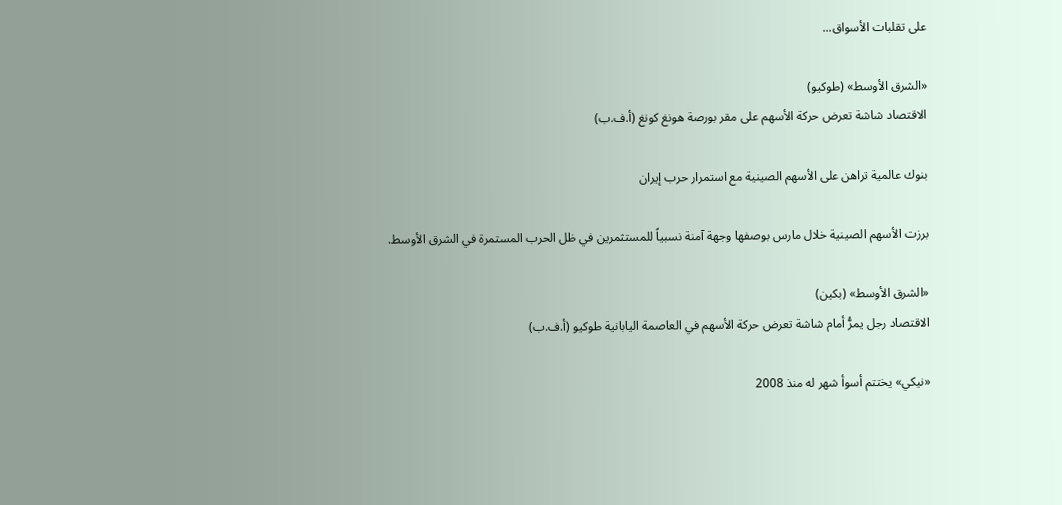على تقلبات الأسواق...

«الشرق الأوسط» (طوكيو)
الاقتصاد شاشة تعرض حركة الأسهم على مقر بورصة هونغ كونغ (أ.ف.ب)

بنوك عالمية تراهن على الأسهم الصينية مع استمرار حرب إيران

برزت الأسهم الصينية خلال مارس بوصفها وجهة آمنة نسبياً للمستثمرين في ظل الحرب المستمرة في الشرق الأوسط.

«الشرق الأوسط» (بكين)
الاقتصاد رجل يمرُّ أمام شاشة تعرض حركة الأسهم في العاصمة اليابانية طوكيو (أ.ف.ب)

«نيكي» يختتم أسوأ شهر له منذ 2008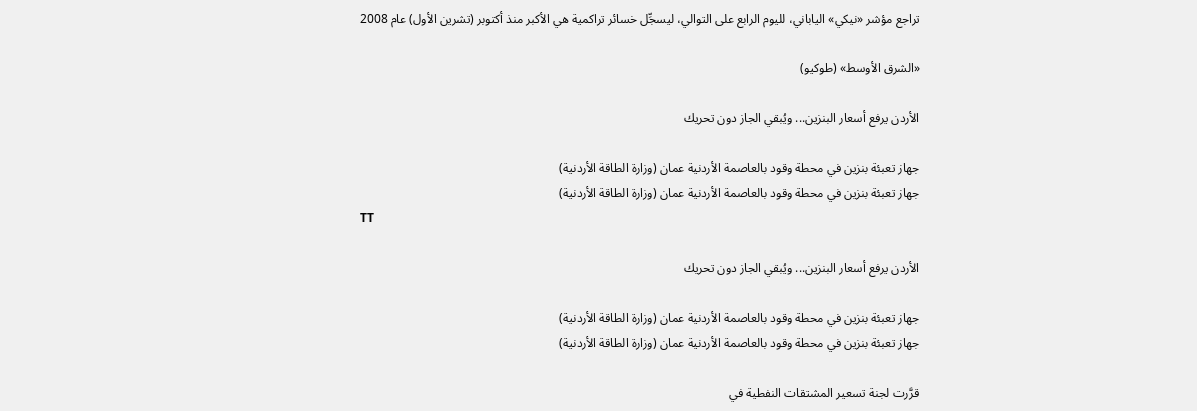تراجع مؤشر «نيكي» الياباني، لليوم الرابع على التوالي، ليسجِّل خسائر تراكمية هي الأكبر منذ أكتوبر (تشرين الأول) عام 2008

«الشرق الأوسط» (طوكيو)

الأردن يرفع أسعار البنزين... ويُبقي الجاز دون تحريك

جهاز تعبئة بنزين في محطة وقود بالعاصمة الأردنية عمان (وزارة الطاقة الأردنية)
جهاز تعبئة بنزين في محطة وقود بالعاصمة الأردنية عمان (وزارة الطاقة الأردنية)
TT

الأردن يرفع أسعار البنزين... ويُبقي الجاز دون تحريك

جهاز تعبئة بنزين في محطة وقود بالعاصمة الأردنية عمان (وزارة الطاقة الأردنية)
جهاز تعبئة بنزين في محطة وقود بالعاصمة الأردنية عمان (وزارة الطاقة الأردنية)

قرَّرت لجنة تسعير المشتقات النفطية في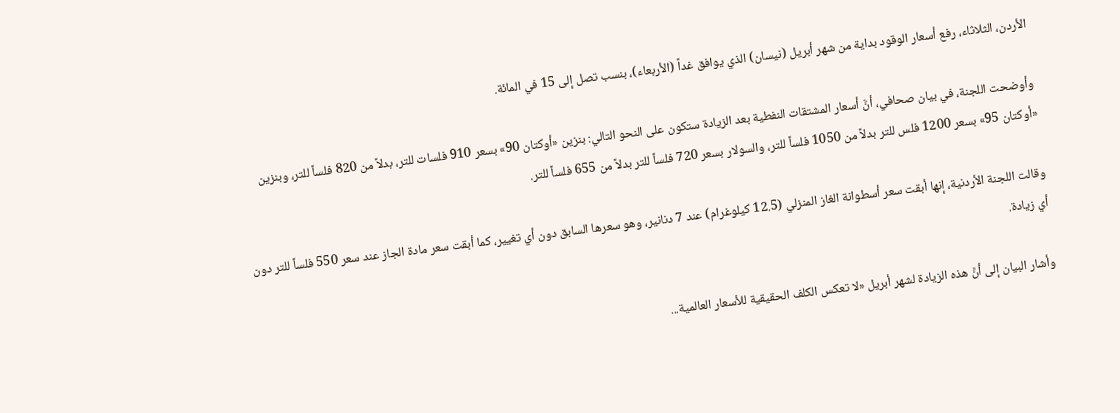الأردن، الثلاثاء، رفع أسعار الوقود بداية من شهر أبريل (نيسان) الذي يوافق غداً (الأربعاء)، بنسب تصل إلى 15 في المائة.

وأوضحت اللجنة، في بيان صحافي، أنَّ أسعار المشتقات النفطية بعد الزيادة ستكون على النحو التالي: بنزين «أوكتان 90» بسعر 910 فلسات للتر، بدلاً من 820 فلساً للتر، وبنزين «أوكتان 95» بسعر 1200 فلس للتر بدلاً من 1050 فلساً للتر، والسولار بسعر 720 فلساً للتر بدلاً من 655 فلساً للتر.

وقالت اللجنة الأردنية، إنها أبقت سعر أسطوانة الغاز المنزلي (12.5 كيلوغرام) عند 7 دنانير، وهو سعرها السابق دون أي تغيير، كما أبقت سعر مادة الجاز عند سعر 550 فلساً للتر دون أي زيادة.

وأشار البيان إلى أنَّ هذه الزيادة لشهر أبريل «لا تعكس الكلف الحقيقية للأسعار العالمية...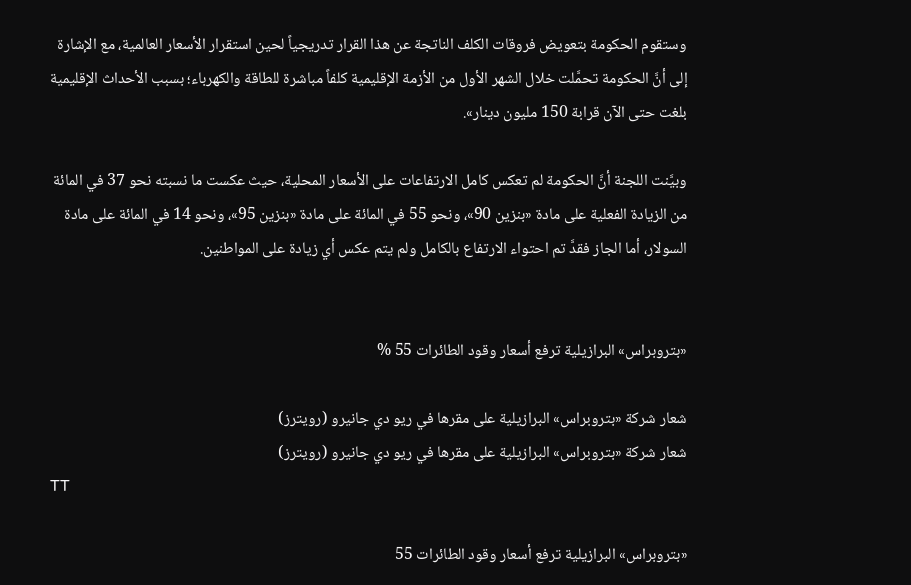وستقوم الحكومة بتعويض فروقات الكلف الناتجة عن هذا القرار تدريجياً لحين استقرار الأسعار العالمية، مع الإشارة إلى أنَّ الحكومة تحمَّلت خلال الشهر الأول من الأزمة الإقليمية كلفاً مباشرة للطاقة والكهرباء؛ بسبب الأحداث الإقليمية بلغت حتى الآن قرابة 150 مليون دينار».

وبيَّنت اللجنة أنَّ الحكومة لم تعكس كامل الارتفاعات على الأسعار المحلية، حيث عكست ما نسبته نحو 37 في المائة من الزيادة الفعلية على مادة «بنزين 90»، ونحو 55 في المائة على مادة «بنزين 95»، ونحو 14 في المائة على مادة السولار، أما الجاز فقدَّ تم احتواء الارتفاع بالكامل ولم يتم عكس أي زيادة على المواطنين.


«بتروبراس» البرازيلية ترفع أسعار وقود الطائرات 55 %

شعار شركة «بتروبراس» البرازيلية على مقرها في ريو دي جانيرو (رويترز)
شعار شركة «بتروبراس» البرازيلية على مقرها في ريو دي جانيرو (رويترز)
TT

«بتروبراس» البرازيلية ترفع أسعار وقود الطائرات 55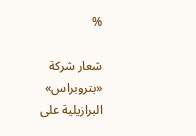%

شعار شركة «بتروبراس» البرازيلية على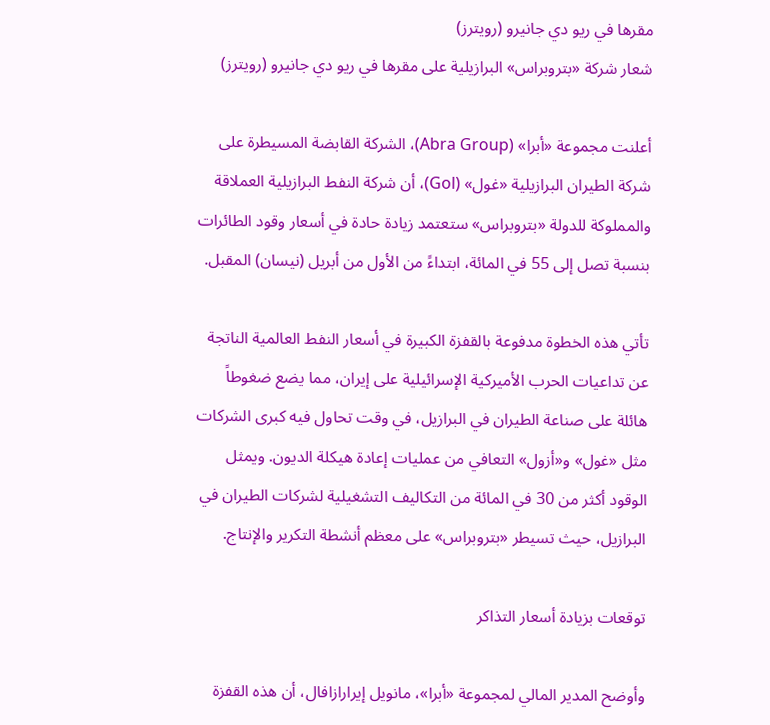مقرها في ريو دي جانيرو (رويترز)
شعار شركة «بتروبراس» البرازيلية على مقرها في ريو دي جانيرو (رويترز)

أعلنت مجموعة «أبرا» (Abra Group)، الشركة القابضة المسيطرة على شركة الطيران البرازيلية «غول» (Gol)، أن شركة النفط البرازيلية العملاقة والمملوكة للدولة «بتروبراس» ستعتمد زيادة حادة في أسعار وقود الطائرات بنسبة تصل إلى 55 في المائة، ابتداءً من الأول من أبريل (نيسان) المقبل.

تأتي هذه الخطوة مدفوعة بالقفزة الكبيرة في أسعار النفط العالمية الناتجة عن تداعيات الحرب الأميركية الإسرائيلية على إيران، مما يضع ضغوطاً هائلة على صناعة الطيران في البرازيل، في وقت تحاول فيه كبرى الشركات مثل «غول» و«أزول» التعافي من عمليات إعادة هيكلة الديون. ويمثل الوقود أكثر من 30 في المائة من التكاليف التشغيلية لشركات الطيران في البرازيل، حيث تسيطر «بتروبراس» على معظم أنشطة التكرير والإنتاج.

توقعات بزيادة أسعار التذاكر

وأوضح المدير المالي لمجموعة «أبرا»، مانويل إيرارازافال، أن هذه القفزة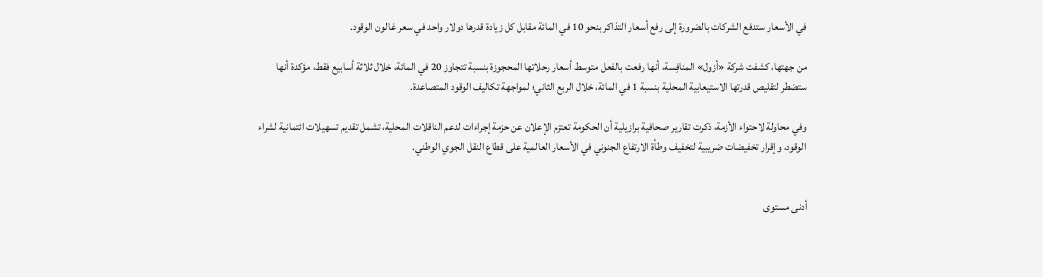في الأسعار ستدفع الشركات بالضرورة إلى رفع أسعار التذاكر بنحو 10 في المائة مقابل كل زيادة قدرها دولار واحد في سعر غالون الوقود.

من جهتها، كشفت شركة «أزول» المنافِسة، أنها رفعت بالفعل متوسط أسعار رحلاتها المحجوزة بنسبة تتجاوز 20 في المائة، خلال ثلاثة أسابيع فقط، مؤكدة أنها ستضطر لتقليص قدرتها الاستيعابية المحلية بنسبة 1 في المائة، خلال الربع الثاني؛ لمواجهة تكاليف الوقود المتصاعدة.

وفي محاولة لاحتواء الأزمة، ذكرت تقارير صحافية برازيلية أن الحكومة تعتزم الإعلان عن حزمة إجراءات لدعم الناقلات المحلية، تشمل تقديم تسهيلات ائتمانية لشراء الوقود، وإقرار تخفيضات ضريبية لتخفيف وطأة الارتفاع الجنوني في الأسعار العالمية على قطاع النقل الجوي الوطني.


أدنى مستوى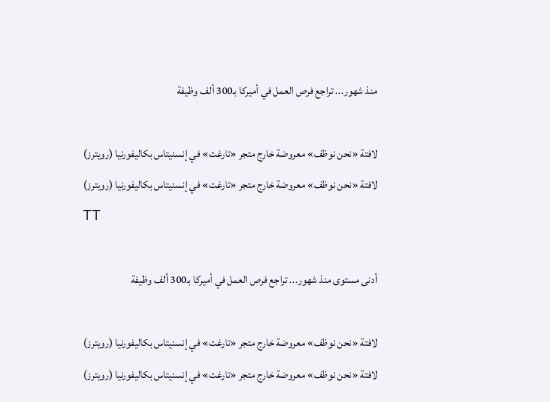منذ شهور... تراجع فرص العمل في أميركا بـ300 ألف وظيفة

لافتة «نحن نوظف» معروضة خارج متجر «تارغت» في إنسنيتاس بكاليفورنيا (رويترز)
لافتة «نحن نوظف» معروضة خارج متجر «تارغت» في إنسنيتاس بكاليفورنيا (رويترز)
TT

أدنى مستوى منذ شهور... تراجع فرص العمل في أميركا بـ300 ألف وظيفة

لافتة «نحن نوظف» معروضة خارج متجر «تارغت» في إنسنيتاس بكاليفورنيا (رويترز)
لافتة «نحن نوظف» معروضة خارج متجر «تارغت» في إنسنيتاس بكاليفورنيا (رويترز)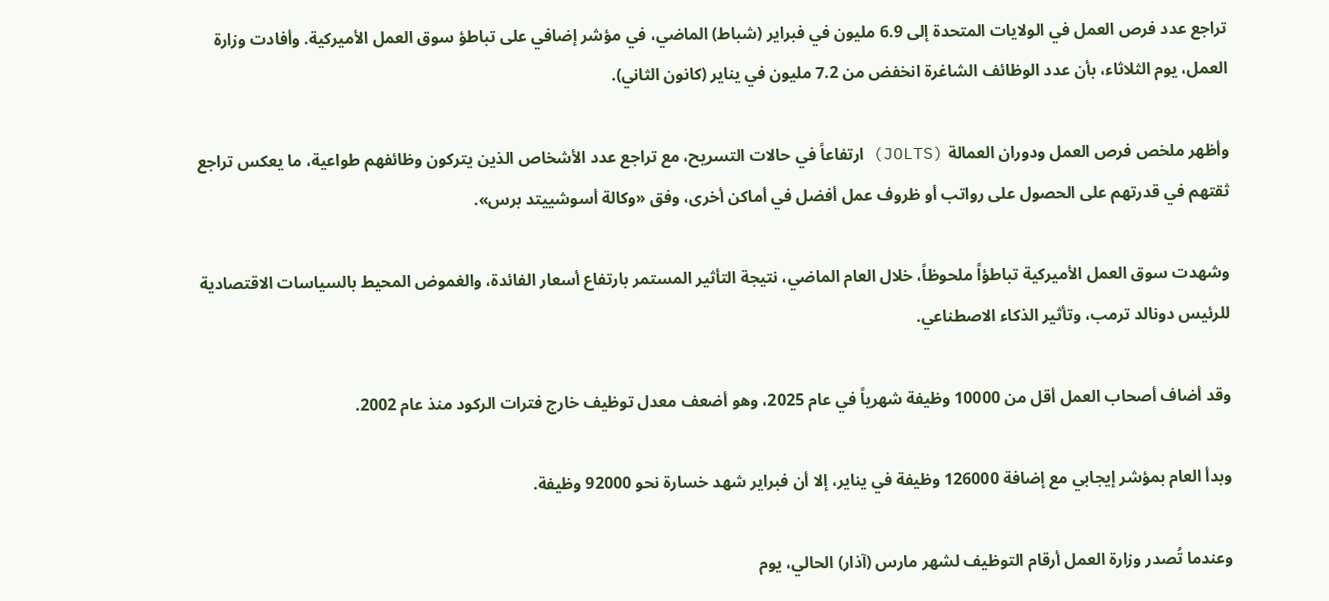تراجع عدد فرص العمل في الولايات المتحدة إلى 6.9 مليون في فبراير (شباط) الماضي، في مؤشر إضافي على تباطؤ سوق العمل الأميركية. وأفادت وزارة العمل، يوم الثلاثاء، بأن عدد الوظائف الشاغرة انخفض من 7.2 مليون في يناير (كانون الثاني).

وأظهر ملخص فرص العمل ودوران العمالة (JOLTS) ارتفاعاً في حالات التسريح، مع تراجع عدد الأشخاص الذين يتركون وظائفهم طواعية، ما يعكس تراجع ثقتهم في قدرتهم على الحصول على رواتب أو ظروف عمل أفضل في أماكن أخرى، وفق «وكالة أسوشييتد برس».

وشهدت سوق العمل الأميركية تباطؤاً ملحوظاً، خلال العام الماضي، نتيجة التأثير المستمر بارتفاع أسعار الفائدة، والغموض المحيط بالسياسات الاقتصادية للرئيس دونالد ترمب، وتأثير الذكاء الاصطناعي.

وقد أضاف أصحاب العمل أقل من 10000 وظيفة شهرياً في عام 2025، وهو أضعف معدل توظيف خارج فترات الركود منذ عام 2002.

وبدأ العام بمؤشر إيجابي مع إضافة 126000 وظيفة في يناير، إلا أن فبراير شهد خسارة نحو 92000 وظيفة.

وعندما تُصدر وزارة العمل أرقام التوظيف لشهر مارس (آذار) الحالي، يوم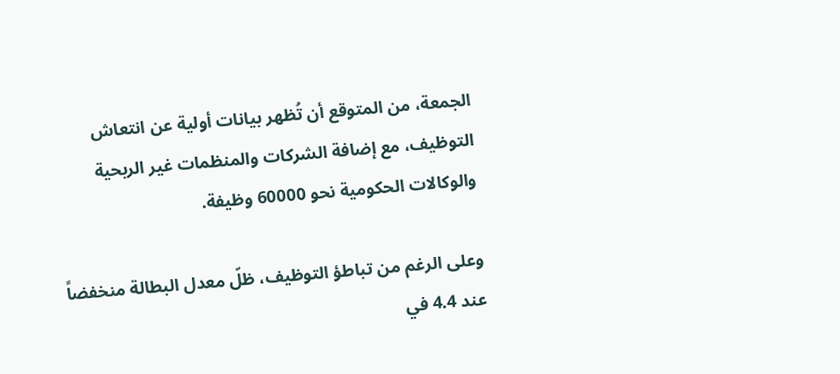الجمعة، من المتوقع أن تُظهر بيانات أولية عن انتعاش التوظيف، مع إضافة الشركات والمنظمات غير الربحية والوكالات الحكومية نحو 60000 وظيفة.

وعلى الرغم من تباطؤ التوظيف، ظلّ معدل البطالة منخفضاً عند 4.4 في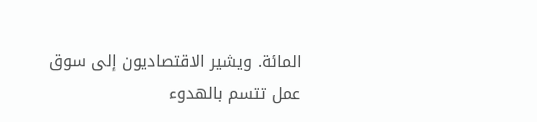المائة. ويشير الاقتصاديون إلى سوق عمل تتسم بالهدوء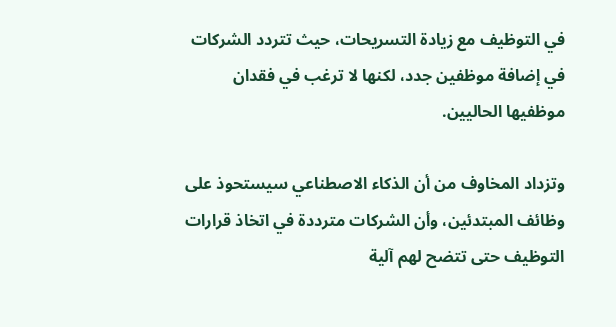في التوظيف مع زيادة التسريحات، حيث تتردد الشركات في إضافة موظفين جدد، لكنها لا ترغب في فقدان موظفيها الحاليين.

وتزداد المخاوف من أن الذكاء الاصطناعي سيستحوذ على وظائف المبتدئين، وأن الشركات مترددة في اتخاذ قرارات التوظيف حتى تتضح لهم آلية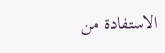الاستفادة من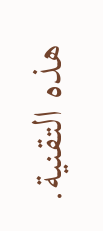هذه التقنية.